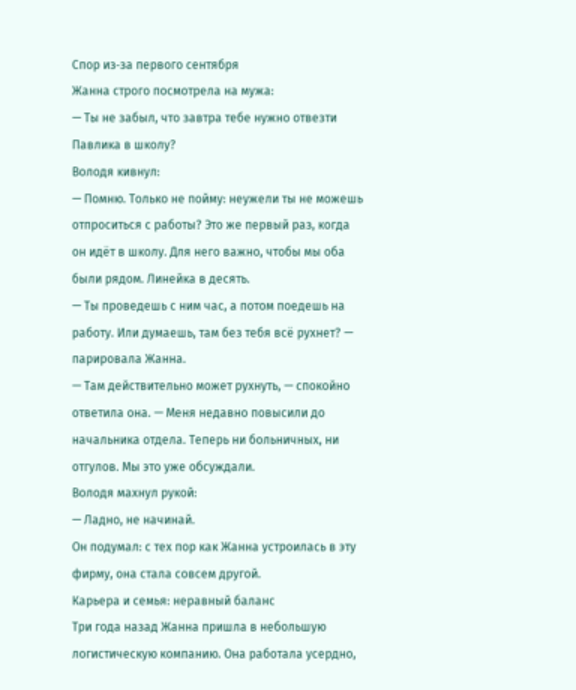Спор из‑за первого сентября
Жанна строго посмотрела на мужа:
— Ты не забыл, что завтра тебе нужно отвезти Павлика в школу?
Володя кивнул:
— Помню. Только не пойму: неужели ты не можешь отпроситься с работы? Это же первый раз, когда он идёт в школу. Для него важно, чтобы мы оба были рядом. Линейка в десять.
— Ты проведешь с ним час, а потом поедешь на работу. Или думаешь, там без тебя всё рухнет? — парировала Жанна.
— Там действительно может рухнуть, — спокойно ответила она. — Меня недавно повысили до начальника отдела. Теперь ни больничных, ни отгулов. Мы это уже обсуждали.
Володя махнул рукой:
— Ладно, не начинай.
Он подумал: с тех пор как Жанна устроилась в эту фирму, она стала совсем другой.
Карьера и семья: неравный баланс
Три года назад Жанна пришла в небольшую логистическую компанию. Она работала усердно,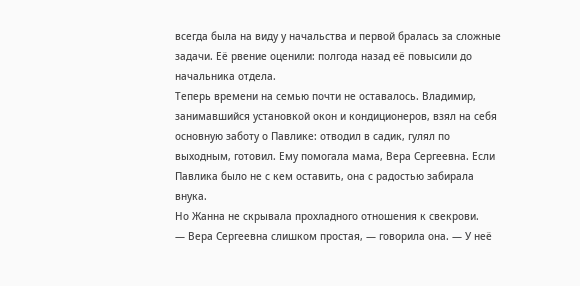всегда была на виду у начальства и первой бралась за сложные задачи. Её рвение оценили: полгода назад её повысили до начальника отдела.
Теперь времени на семью почти не оставалось. Владимир, занимавшийся установкой окон и кондиционеров, взял на себя основную заботу о Павлике: отводил в садик, гулял по выходным, готовил. Ему помогала мама, Вера Сергеевна. Если Павлика было не с кем оставить, она с радостью забирала внука.
Но Жанна не скрывала прохладного отношения к свекрови.
— Вера Сергеевна слишком простая, — говорила она. — У неё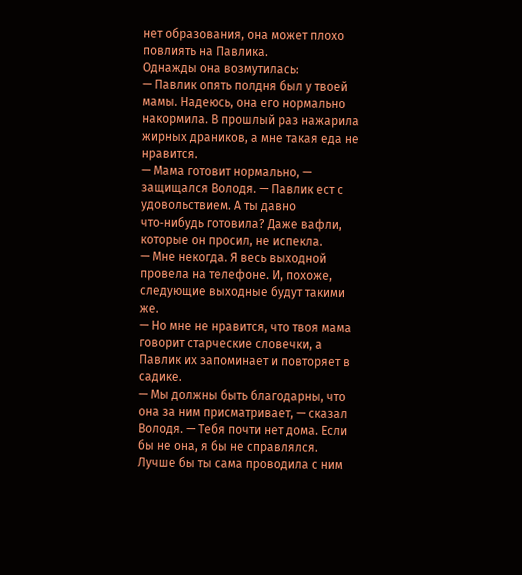нет образования, она может плохо повлиять на Павлика.
Однажды она возмутилась:
— Павлик опять полдня был у твоей мамы. Надеюсь, она его нормально накормила. В прошлый раз нажарила жирных драников, а мне такая еда не нравится.
— Мама готовит нормально, — защищался Володя. — Павлик ест с удовольствием. А ты давно что‑нибудь готовила? Даже вафли, которые он просил, не испекла.
— Мне некогда. Я весь выходной провела на телефоне. И, похоже, следующие выходные будут такими же.
— Но мне не нравится, что твоя мама говорит старческие словечки, а Павлик их запоминает и повторяет в садике.
— Мы должны быть благодарны, что она за ним присматривает, — сказал Володя. — Тебя почти нет дома. Если бы не она, я бы не справлялся. Лучше бы ты сама проводила с ним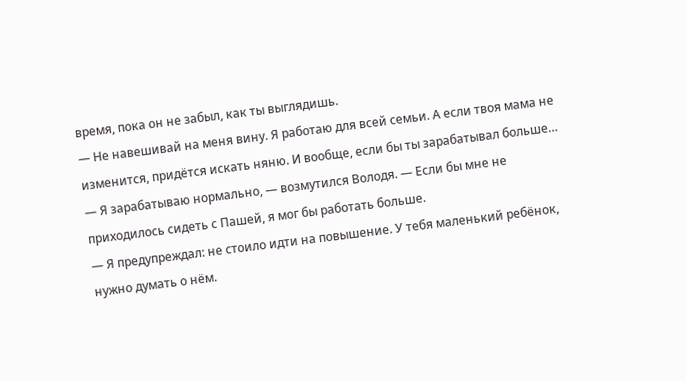время, пока он не забыл, как ты выглядишь.
— Не навешивай на меня вину. Я работаю для всей семьи. А если твоя мама не изменится, придётся искать няню. И вообще, если бы ты зарабатывал больше…
— Я зарабатываю нормально, — возмутился Володя. — Если бы мне не приходилось сидеть с Пашей, я мог бы работать больше.
— Я предупреждал: не стоило идти на повышение. У тебя маленький ребёнок, нужно думать о нём.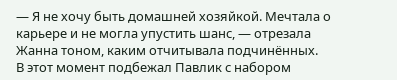— Я не хочу быть домашней хозяйкой. Мечтала о карьере и не могла упустить шанс, — отрезала Жанна тоном, каким отчитывала подчинённых.
В этот момент подбежал Павлик с набором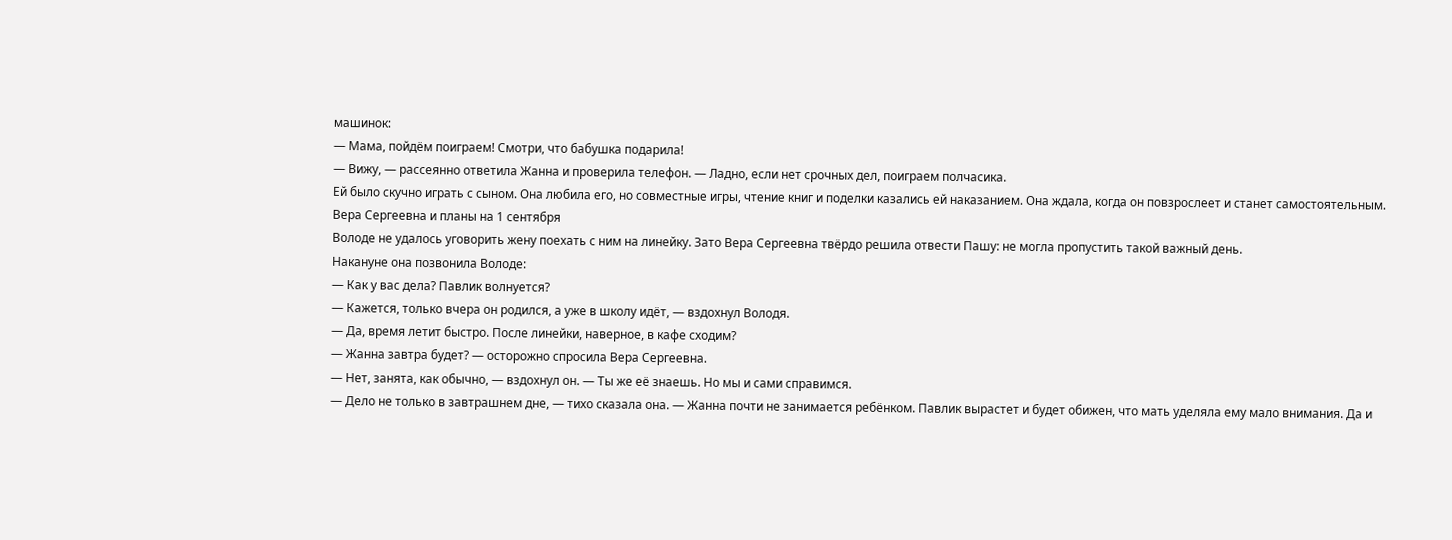машинок:
— Мама, пойдём поиграем! Смотри, что бабушка подарила!
— Вижу, — рассеянно ответила Жанна и проверила телефон. — Ладно, если нет срочных дел, поиграем полчасика.
Ей было скучно играть с сыном. Она любила его, но совместные игры, чтение книг и поделки казались ей наказанием. Она ждала, когда он повзрослеет и станет самостоятельным.
Вера Сергеевна и планы на 1 сентября
Володе не удалось уговорить жену поехать с ним на линейку. Зато Вера Сергеевна твёрдо решила отвести Пашу: не могла пропустить такой важный день.
Накануне она позвонила Володе:
— Как у вас дела? Павлик волнуется?
— Кажется, только вчера он родился, а уже в школу идёт, — вздохнул Володя.
— Да, время летит быстро. После линейки, наверное, в кафе сходим?
— Жанна завтра будет? — осторожно спросила Вера Сергеевна.
— Нет, занята, как обычно, — вздохнул он. — Ты же её знаешь. Но мы и сами справимся.
— Дело не только в завтрашнем дне, — тихо сказала она. — Жанна почти не занимается ребёнком. Павлик вырастет и будет обижен, что мать уделяла ему мало внимания. Да и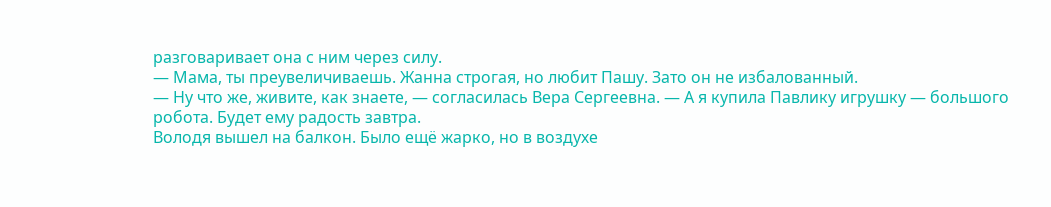разговаривает она с ним через силу.
— Мама, ты преувеличиваешь. Жанна строгая, но любит Пашу. Зато он не избалованный.
— Ну что же, живите, как знаете, — согласилась Вера Сергеевна. — А я купила Павлику игрушку — большого робота. Будет ему радость завтра.
Володя вышел на балкон. Было ещё жарко, но в воздухе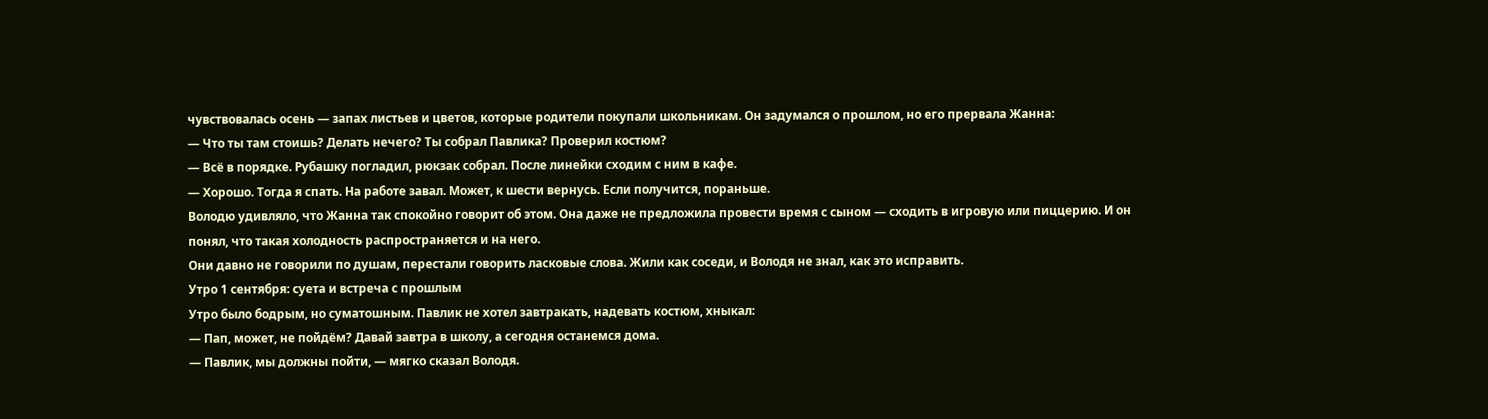чувствовалась осень — запах листьев и цветов, которые родители покупали школьникам. Он задумался о прошлом, но его прервала Жанна:
— Что ты там стоишь? Делать нечего? Ты собрал Павлика? Проверил костюм?
— Всё в порядке. Рубашку погладил, рюкзак собрал. После линейки сходим с ним в кафе.
— Хорошо. Тогда я спать. На работе завал. Может, к шести вернусь. Если получится, пораньше.
Володю удивляло, что Жанна так спокойно говорит об этом. Она даже не предложила провести время с сыном — сходить в игровую или пиццерию. И он понял, что такая холодность распространяется и на него.
Они давно не говорили по душам, перестали говорить ласковые слова. Жили как соседи, и Володя не знал, как это исправить.
Утро 1 сентября: суета и встреча с прошлым
Утро было бодрым, но суматошным. Павлик не хотел завтракать, надевать костюм, хныкал:
— Пап, может, не пойдём? Давай завтра в школу, а сегодня останемся дома.
— Павлик, мы должны пойти, — мягко сказал Володя.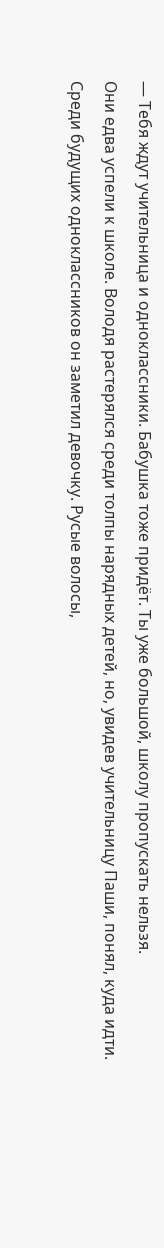— Тебя ждут учительница и одноклассники. Бабушка тоже придёт. Ты уже большой, школу пропускать нельзя.
Они едва успели к школе. Володя растерялся среди толпы нарядных детей, но, увидев учительницу Паши, понял, куда идти.
Среди будущих одноклассников он заметил девочку. Русые волосы,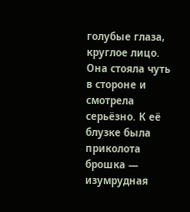голубые глаза, круглое лицо. Она стояла чуть в стороне и смотрела серьёзно. К её блузке была приколота брошка — изумрудная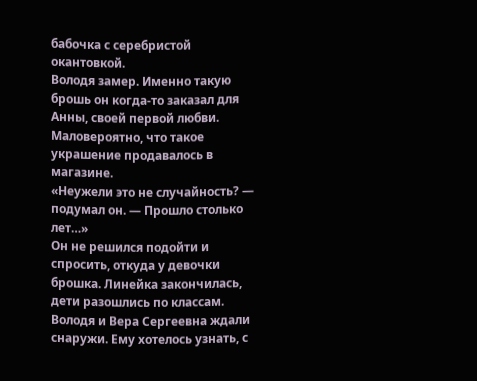бабочка с серебристой окантовкой.
Володя замер. Именно такую брошь он когда‑то заказал для Анны, своей первой любви. Маловероятно, что такое украшение продавалось в магазине.
«Неужели это не случайность? — подумал он. — Прошло столько лет…»
Он не решился подойти и спросить, откуда у девочки брошка. Линейка закончилась, дети разошлись по классам. Володя и Вера Сергеевна ждали снаружи. Ему хотелось узнать, с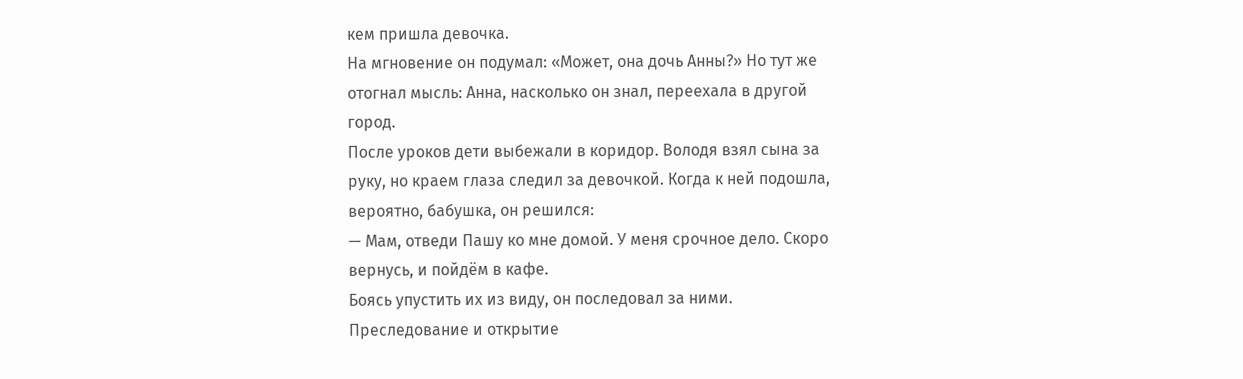кем пришла девочка.
На мгновение он подумал: «Может, она дочь Анны?» Но тут же отогнал мысль: Анна, насколько он знал, переехала в другой город.
После уроков дети выбежали в коридор. Володя взял сына за руку, но краем глаза следил за девочкой. Когда к ней подошла, вероятно, бабушка, он решился:
— Мам, отведи Пашу ко мне домой. У меня срочное дело. Скоро вернусь, и пойдём в кафе.
Боясь упустить их из виду, он последовал за ними.
Преследование и открытие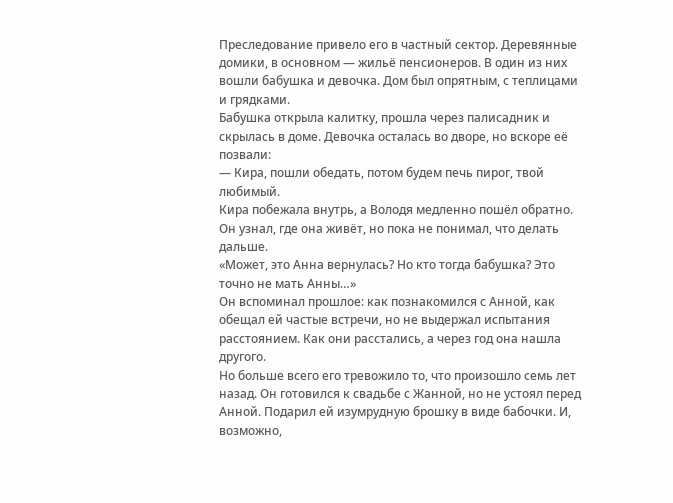Преследование привело его в частный сектор. Деревянные домики, в основном — жильё пенсионеров. В один из них вошли бабушка и девочка. Дом был опрятным, с теплицами и грядками.
Бабушка открыла калитку, прошла через палисадник и скрылась в доме. Девочка осталась во дворе, но вскоре её позвали:
— Кира, пошли обедать, потом будем печь пирог, твой любимый.
Кира побежала внутрь, а Володя медленно пошёл обратно. Он узнал, где она живёт, но пока не понимал, что делать дальше.
«Может, это Анна вернулась? Но кто тогда бабушка? Это точно не мать Анны…»
Он вспоминал прошлое: как познакомился с Анной, как обещал ей частые встречи, но не выдержал испытания расстоянием. Как они расстались, а через год она нашла другого.
Но больше всего его тревожило то, что произошло семь лет назад. Он готовился к свадьбе с Жанной, но не устоял перед Анной. Подарил ей изумрудную брошку в виде бабочки. И, возможно,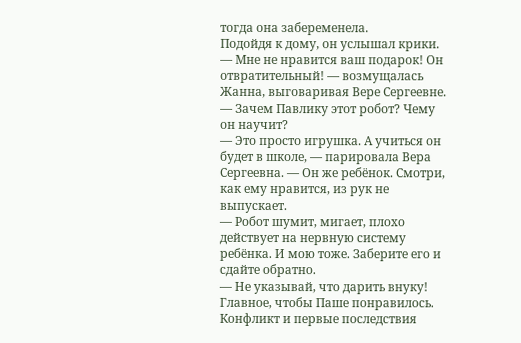тогда она забеременела.
Подойдя к дому, он услышал крики.
— Мне не нравится ваш подарок! Он отвратительный! — возмущалась Жанна, выговаривая Вере Сергеевне. — Зачем Павлику этот робот? Чему он научит?
— Это просто игрушка. А учиться он будет в школе, — парировала Вера Сергеевна. — Он же ребёнок. Смотри, как ему нравится, из рук не выпускает.
— Робот шумит, мигает, плохо действует на нервную систему ребёнка. И мою тоже. Заберите его и сдайте обратно.
— Не указывай, что дарить внуку! Главное, чтобы Паше понравилось.
Конфликт и первые последствия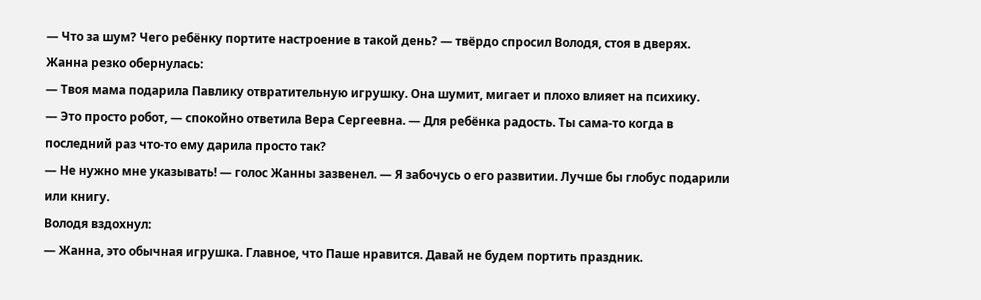— Что за шум? Чего ребёнку портите настроение в такой день? — твёрдо спросил Володя, стоя в дверях.
Жанна резко обернулась:
— Твоя мама подарила Павлику отвратительную игрушку. Она шумит, мигает и плохо влияет на психику.
— Это просто робот, — спокойно ответила Вера Сергеевна. — Для ребёнка радость. Ты сама‑то когда в последний раз что‑то ему дарила просто так?
— Не нужно мне указывать! — голос Жанны зазвенел. — Я забочусь о его развитии. Лучше бы глобус подарили или книгу.
Володя вздохнул:
— Жанна, это обычная игрушка. Главное, что Паше нравится. Давай не будем портить праздник.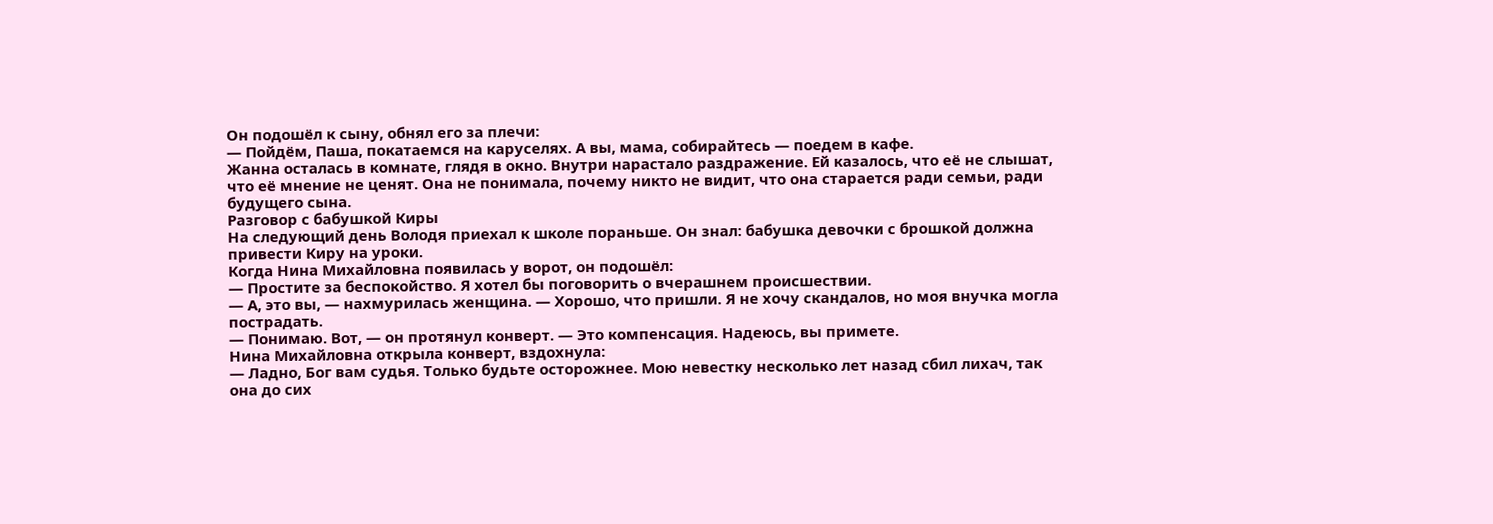Он подошёл к сыну, обнял его за плечи:
— Пойдём, Паша, покатаемся на каруселях. А вы, мама, собирайтесь — поедем в кафе.
Жанна осталась в комнате, глядя в окно. Внутри нарастало раздражение. Ей казалось, что её не слышат, что её мнение не ценят. Она не понимала, почему никто не видит, что она старается ради семьи, ради будущего сына.
Разговор с бабушкой Киры
На следующий день Володя приехал к школе пораньше. Он знал: бабушка девочки с брошкой должна привести Киру на уроки.
Когда Нина Михайловна появилась у ворот, он подошёл:
— Простите за беспокойство. Я хотел бы поговорить о вчерашнем происшествии.
— А, это вы, — нахмурилась женщина. — Хорошо, что пришли. Я не хочу скандалов, но моя внучка могла пострадать.
— Понимаю. Вот, — он протянул конверт. — Это компенсация. Надеюсь, вы примете.
Нина Михайловна открыла конверт, вздохнула:
— Ладно, Бог вам судья. Только будьте осторожнее. Мою невестку несколько лет назад сбил лихач, так она до сих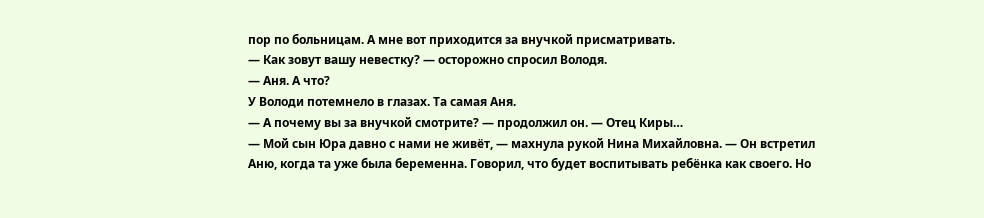пор по больницам. А мне вот приходится за внучкой присматривать.
— Как зовут вашу невестку? — осторожно спросил Володя.
— Аня. А что?
У Володи потемнело в глазах. Та самая Аня.
— А почему вы за внучкой смотрите? — продолжил он. — Отец Киры…
— Мой сын Юра давно с нами не живёт, — махнула рукой Нина Михайловна. — Он встретил Аню, когда та уже была беременна. Говорил, что будет воспитывать ребёнка как своего. Но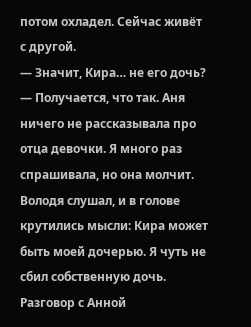потом охладел. Сейчас живёт с другой.
— Значит, Кира… не его дочь?
— Получается, что так. Аня ничего не рассказывала про отца девочки. Я много раз спрашивала, но она молчит.
Володя слушал, и в голове крутились мысли: Кира может быть моей дочерью. Я чуть не сбил собственную дочь.
Разговор с Анной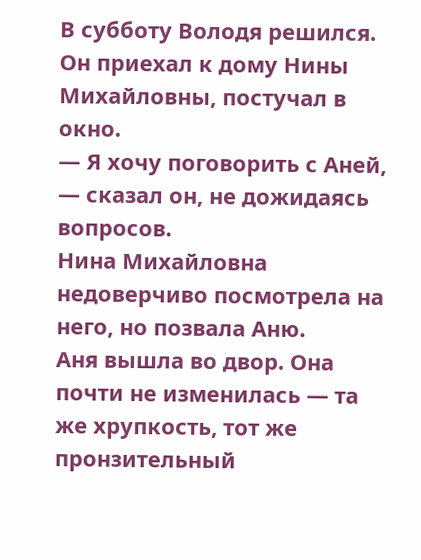В субботу Володя решился. Он приехал к дому Нины Михайловны, постучал в окно.
— Я хочу поговорить с Аней, — сказал он, не дожидаясь вопросов.
Нина Михайловна недоверчиво посмотрела на него, но позвала Аню.
Аня вышла во двор. Она почти не изменилась — та же хрупкость, тот же пронзительный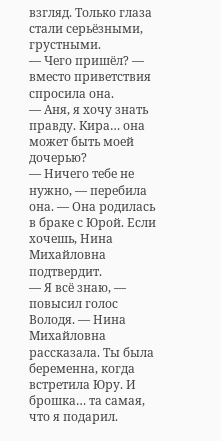взгляд. Только глаза стали серьёзными, грустными.
— Чего пришёл? — вместо приветствия спросила она.
— Аня, я хочу знать правду. Кира… она может быть моей дочерью?
— Ничего тебе не нужно, — перебила она. — Она родилась в браке с Юрой. Если хочешь, Нина Михайловна подтвердит.
— Я всё знаю, — повысил голос Володя. — Нина Михайловна рассказала. Ты была беременна, когда встретила Юру. И брошка… та самая, что я подарил.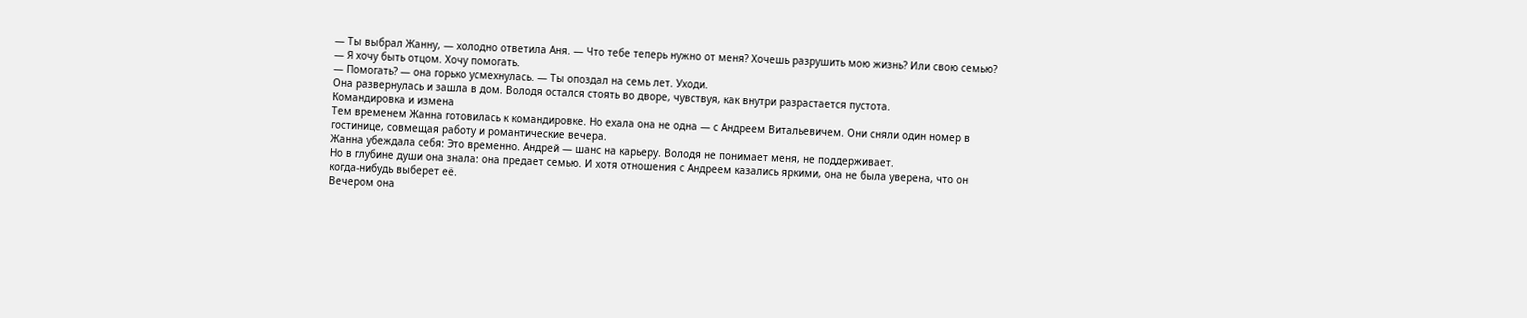— Ты выбрал Жанну, — холодно ответила Аня. — Что тебе теперь нужно от меня? Хочешь разрушить мою жизнь? Или свою семью?
— Я хочу быть отцом. Хочу помогать.
— Помогать? — она горько усмехнулась. — Ты опоздал на семь лет. Уходи.
Она развернулась и зашла в дом. Володя остался стоять во дворе, чувствуя, как внутри разрастается пустота.
Командировка и измена
Тем временем Жанна готовилась к командировке. Но ехала она не одна — с Андреем Витальевичем. Они сняли один номер в гостинице, совмещая работу и романтические вечера.
Жанна убеждала себя: Это временно. Андрей — шанс на карьеру. Володя не понимает меня, не поддерживает.
Но в глубине души она знала: она предает семью. И хотя отношения с Андреем казались яркими, она не была уверена, что он когда‑нибудь выберет её.
Вечером она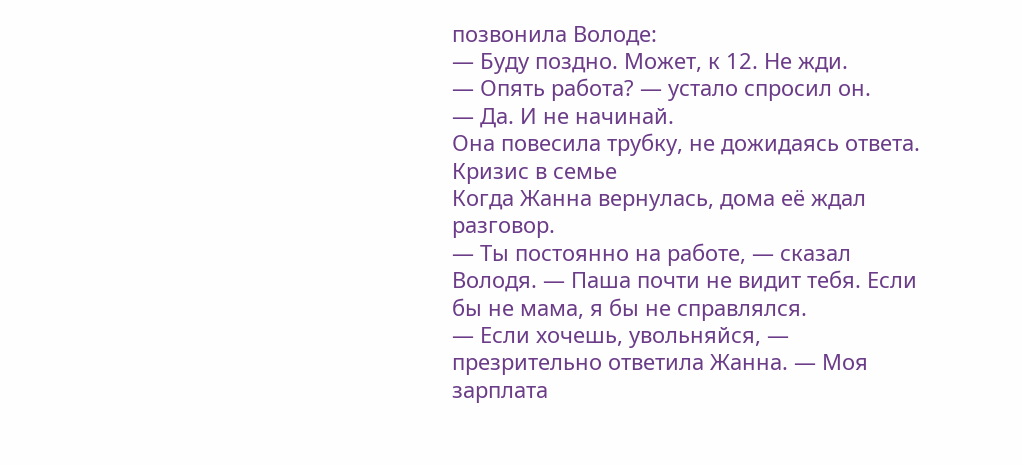позвонила Володе:
— Буду поздно. Может, к 12. Не жди.
— Опять работа? — устало спросил он.
— Да. И не начинай.
Она повесила трубку, не дожидаясь ответа.
Кризис в семье
Когда Жанна вернулась, дома её ждал разговор.
— Ты постоянно на работе, — сказал Володя. — Паша почти не видит тебя. Если бы не мама, я бы не справлялся.
— Если хочешь, увольняйся, — презрительно ответила Жанна. — Моя зарплата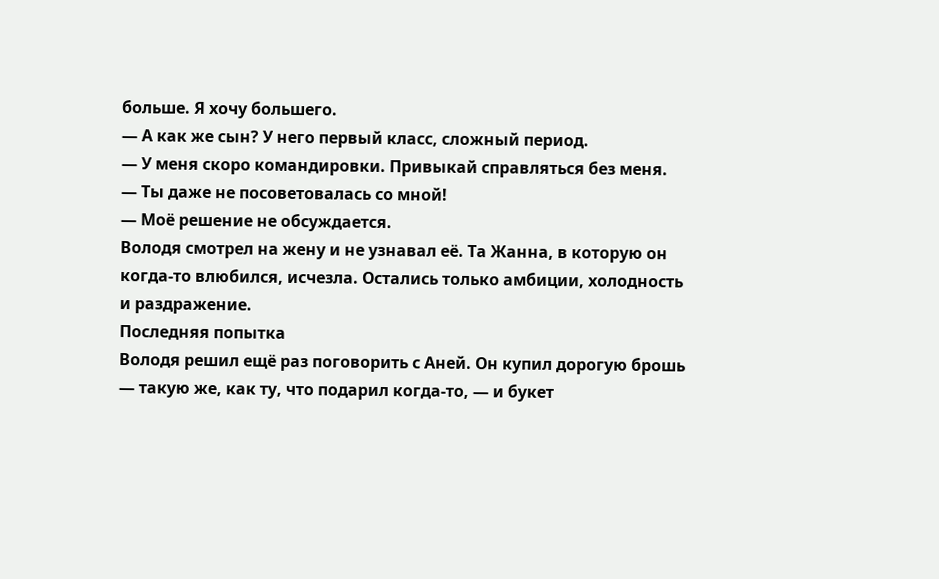больше. Я хочу большего.
— А как же сын? У него первый класс, сложный период.
— У меня скоро командировки. Привыкай справляться без меня.
— Ты даже не посоветовалась со мной!
— Моё решение не обсуждается.
Володя смотрел на жену и не узнавал её. Та Жанна, в которую он когда‑то влюбился, исчезла. Остались только амбиции, холодность и раздражение.
Последняя попытка
Володя решил ещё раз поговорить с Аней. Он купил дорогую брошь — такую же, как ту, что подарил когда‑то, — и букет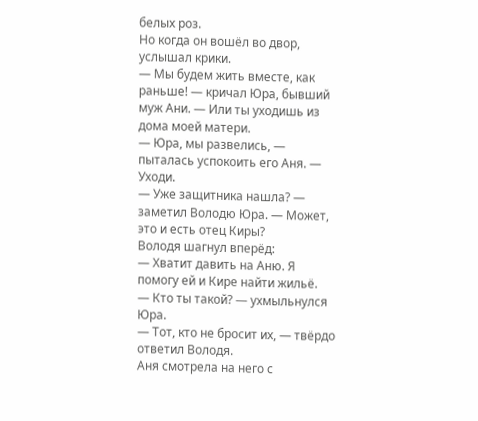белых роз.
Но когда он вошёл во двор, услышал крики.
— Мы будем жить вместе, как раньше! — кричал Юра, бывший муж Ани. — Или ты уходишь из дома моей матери.
— Юра, мы развелись, — пыталась успокоить его Аня. — Уходи.
— Уже защитника нашла? — заметил Володю Юра. — Может, это и есть отец Киры?
Володя шагнул вперёд:
— Хватит давить на Аню. Я помогу ей и Кире найти жильё.
— Кто ты такой? — ухмыльнулся Юра.
— Тот, кто не бросит их, — твёрдо ответил Володя.
Аня смотрела на него с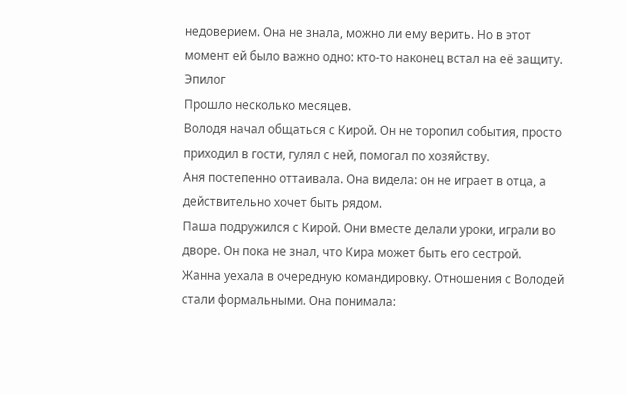недоверием. Она не знала, можно ли ему верить. Но в этот момент ей было важно одно: кто‑то наконец встал на её защиту.
Эпилог
Прошло несколько месяцев.
Володя начал общаться с Кирой. Он не торопил события, просто приходил в гости, гулял с ней, помогал по хозяйству.
Аня постепенно оттаивала. Она видела: он не играет в отца, а действительно хочет быть рядом.
Паша подружился с Кирой. Они вместе делали уроки, играли во дворе. Он пока не знал, что Кира может быть его сестрой.
Жанна уехала в очередную командировку. Отношения с Володей стали формальными. Она понимала: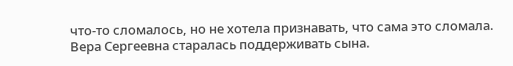что‑то сломалось, но не хотела признавать, что сама это сломала.
Вера Сергеевна старалась поддерживать сына.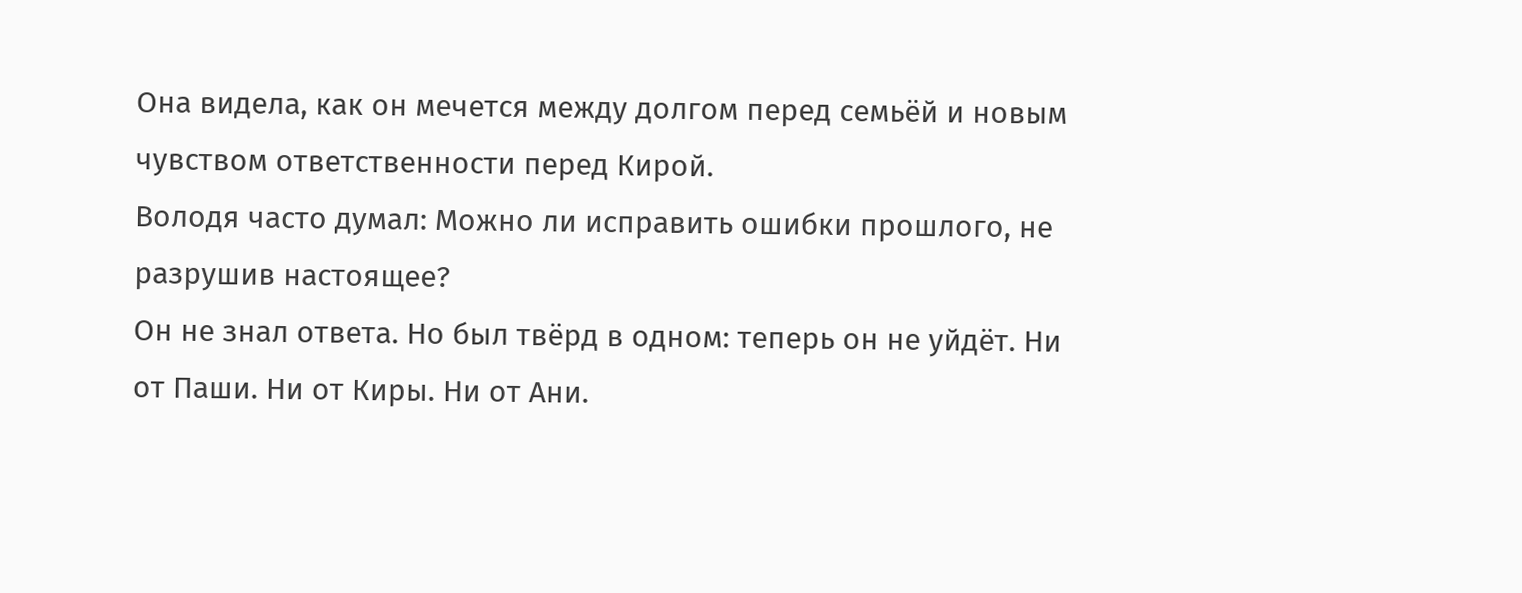Она видела, как он мечется между долгом перед семьёй и новым чувством ответственности перед Кирой.
Володя часто думал: Можно ли исправить ошибки прошлого, не разрушив настоящее?
Он не знал ответа. Но был твёрд в одном: теперь он не уйдёт. Ни от Паши. Ни от Киры. Ни от Ани.